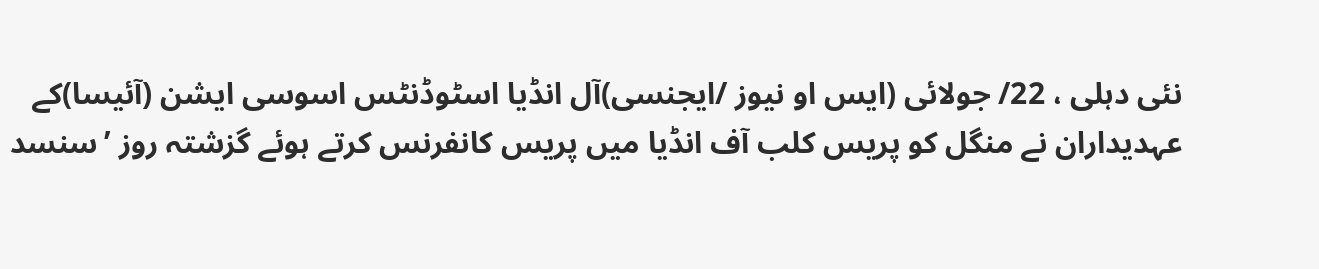نئی دہلی ، 22/ جولائی (ایس او نیوز /ایجنسی)آل انڈیا اسٹوڈنٹس اسوسی ایشن (آئیسا)کے عہدیداران نے منگل کو پریس کلب آف انڈیا میں پریس کانفرنس کرتے ہوئے گزشتہ روز ’سنسد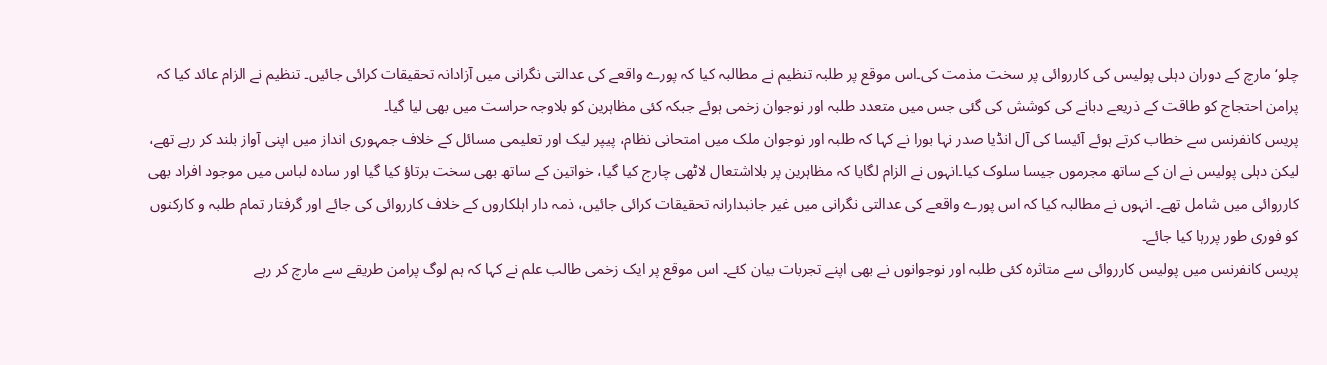چلو‘ مارچ کے دوران دہلی پولیس کی کارروائی پر سخت مذمت کی۔اس موقع پر طلبہ تنظیم نے مطالبہ کیا کہ پورے واقعے کی عدالتی نگرانی میں آزادانہ تحقیقات کرائی جائیں۔ تنظیم نے الزام عائد کیا کہ پرامن احتجاج کو طاقت کے ذریعے دبانے کی کوشش کی گئی جس میں متعدد طلبہ اور نوجوان زخمی ہوئے جبکہ کئی مظاہرین کو بلاوجہ حراست میں بھی لیا گیا۔
پریس کانفرنس سے خطاب کرتے ہوئے آئیسا کی آل انڈیا صدر نہا بورا نے کہا کہ طلبہ اور نوجوان ملک میں امتحانی نظام، پیپر لیک اور تعلیمی مسائل کے خلاف جمہوری انداز میں اپنی آواز بلند کر رہے تھے، لیکن دہلی پولیس نے ان کے ساتھ مجرموں جیسا سلوک کیا۔انہوں نے الزام لگایا کہ مظاہرین پر بلااشتعال لاٹھی چارج کیا گیا، خواتین کے ساتھ بھی سخت برتاؤ کیا گیا اور سادہ لباس میں موجود افراد بھی کارروائی میں شامل تھے۔ انہوں نے مطالبہ کیا کہ اس پورے واقعے کی عدالتی نگرانی میں غیر جانبدارانہ تحقیقات کرائی جائیں، ذمہ دار اہلکاروں کے خلاف کارروائی کی جائے اور گرفتار تمام طلبہ و کارکنوں کو فوری طور پررہا کیا جائے۔
پریس کانفرنس میں پولیس کارروائی سے متاثرہ کئی طلبہ اور نوجوانوں نے بھی اپنے تجربات بیان کئے۔ اس موقع پر ایک زخمی طالب علم نے کہا کہ ہم لوگ پرامن طریقے سے مارچ کر رہے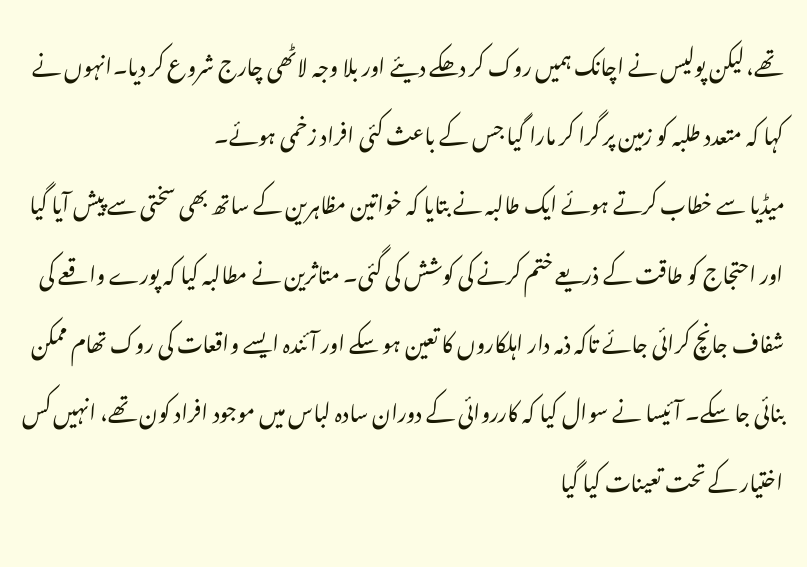تھے، لیکن پولیس نے اچانک ہمیں روک کر دھکے دیئے اور بلا وجہ لاٹھی چارج شروع کر دیا۔انہوں نے کہا کہ متعدد طلبہ کو زمین پر گرا کر مارا گیا جس کے باعث کئی افراد زخمی ہوئے۔
میڈیا سے خطاب کرتے ہوئے ایک طالبہ نے بتایا کہ خواتین مظاہرین کے ساتھ بھی سختی سے پیش آیا گیا اور احتجاج کو طاقت کے ذریعے ختم کرنے کی کوشش کی گئی۔ متاثرین نے مطالبہ کیا کہ پورے واقعے کی شفاف جانچ کرائی جائے تاکہ ذمہ دار اہلکاروں کا تعین ہو سکے اور آئندہ ایسے واقعات کی روک تھام ممکن بنائی جا سکے۔ آئیسا نے سوال کیا کہ کارروائی کے دوران سادہ لباس میں موجود افراد کون تھے، انہیں کس اختیار کے تحت تعینات کیا گیا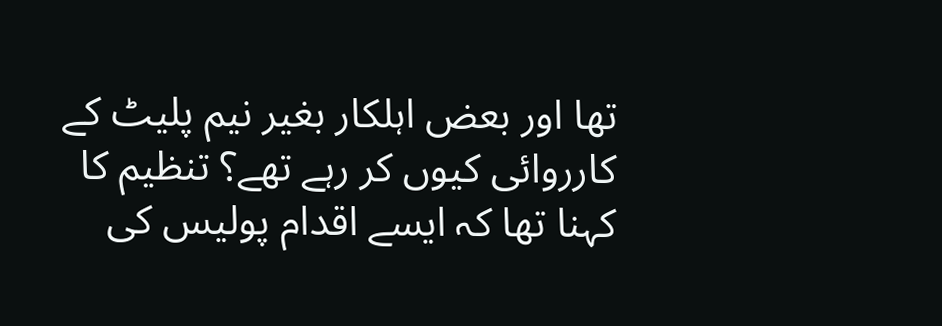تھا اور بعض اہلکار بغیر نیم پلیٹ کے کارروائی کیوں کر رہے تھے؟ تنظیم کا کہنا تھا کہ ایسے اقدام پولیس کی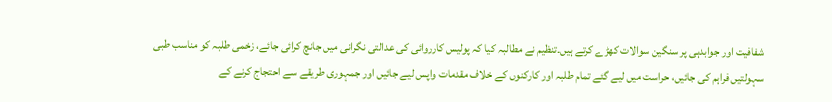شفافیت اور جوابدہی پر سنگین سوالات کھڑے کرتے ہیں۔تنظیم نے مطالبہ کیا کہ پولیس کارروائی کی عدالتی نگرانی میں جانچ کرائی جائے، زخمی طلبہ کو مناسب طبی سہولتیں فراہم کی جائیں، حراست میں لیے گئے تمام طلبہ اور کارکنوں کے خلاف مقدمات واپس لیے جائیں اور جمہوری طریقے سے احتجاج کرنے کے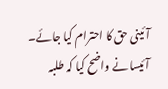آئینی حق کا احترام کیا جائے۔ آئیسا نے واضح کیا کہ طلبہ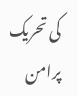کی تحریک پرامن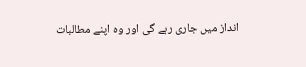انداز میں جاری رہے گی اور وہ اپنے مطالبات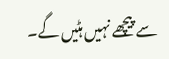سے پیچھے نہیں ہٹیں گے۔